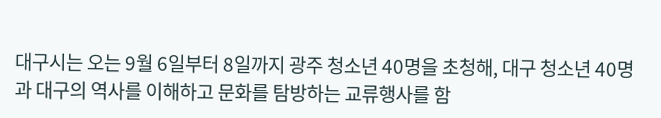대구시는 오는 9월 6일부터 8일까지 광주 청소년 40명을 초청해, 대구 청소년 40명과 대구의 역사를 이해하고 문화를 탐방하는 교류행사를 함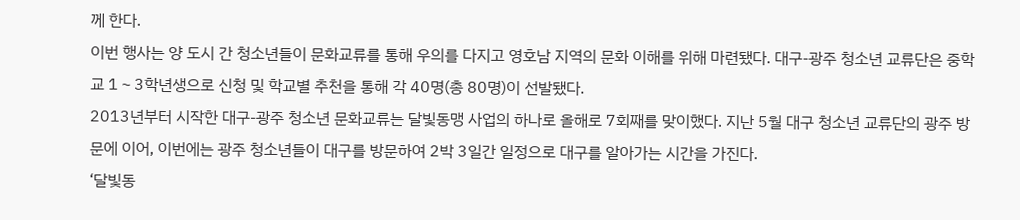께 한다.
이번 행사는 양 도시 간 청소년들이 문화교류를 통해 우의를 다지고 영호남 지역의 문화 이해를 위해 마련됐다. 대구-광주 청소년 교류단은 중학교 1∼3학년생으로 신청 및 학교별 추천을 통해 각 40명(총 80명)이 선발됐다.
2013년부터 시작한 대구-광주 청소년 문화교류는 달빛동맹 사업의 하나로 올해로 7회째를 맞이했다. 지난 5월 대구 청소년 교류단의 광주 방문에 이어, 이번에는 광주 청소년들이 대구를 방문하여 2박 3일간 일정으로 대구를 알아가는 시간을 가진다.
‘달빛동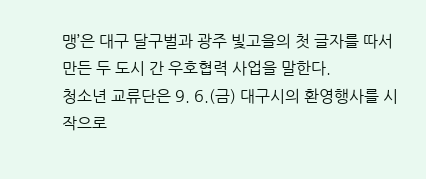맹’은 대구 달구벌과 광주 빛고을의 첫 글자를 따서 만든 두 도시 간 우호협력 사업을 말한다.
청소년 교류단은 9. 6.(금) 대구시의 환영행사를 시작으로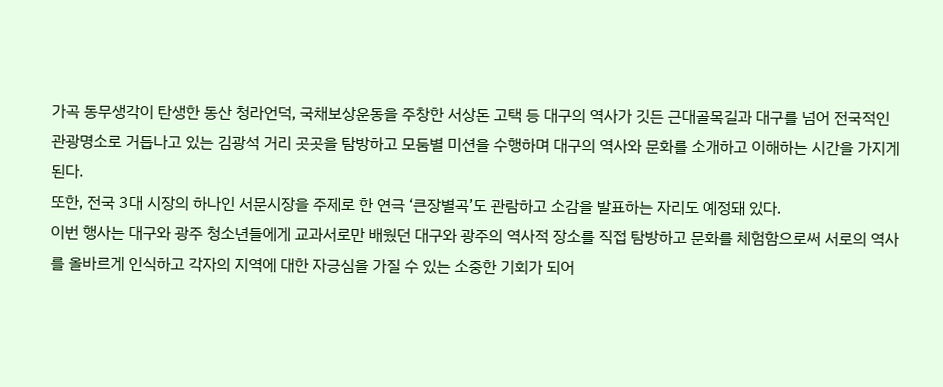가곡 동무생각이 탄생한 동산 청라언덕, 국채보상운동을 주창한 서상돈 고택 등 대구의 역사가 깃든 근대골목길과 대구를 넘어 전국적인 관광명소로 거듭나고 있는 김광석 거리 곳곳을 탐방하고 모둠별 미션을 수행하며 대구의 역사와 문화를 소개하고 이해하는 시간을 가지게 된다.
또한, 전국 3대 시장의 하나인 서문시장을 주제로 한 연극 ‘큰장별곡’도 관람하고 소감을 발표하는 자리도 예정돼 있다.
이번 행사는 대구와 광주 청소년들에게 교과서로만 배웠던 대구와 광주의 역사적 장소를 직접 탐방하고 문화를 체험함으로써 서로의 역사를 올바르게 인식하고 각자의 지역에 대한 자긍심을 가질 수 있는 소중한 기회가 되어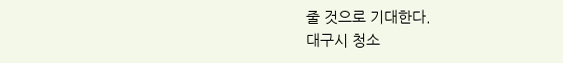줄 것으로 기대한다.
대구시 청소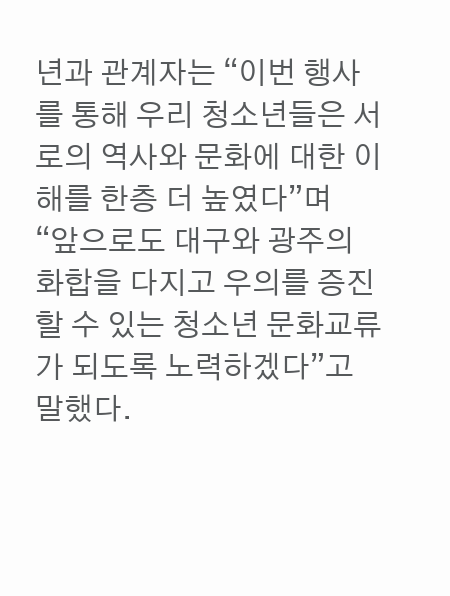년과 관계자는 “이번 행사를 통해 우리 청소년들은 서로의 역사와 문화에 대한 이해를 한층 더 높였다”며 “앞으로도 대구와 광주의 화합을 다지고 우의를 증진할 수 있는 청소년 문화교류가 되도록 노력하겠다”고 말했다.